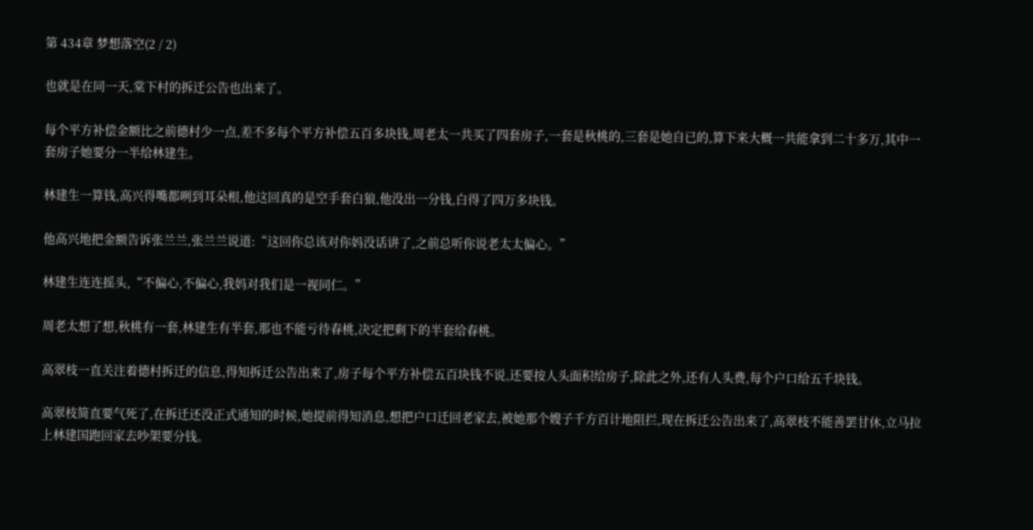第 434章 梦想落空(2 / 2)

也就是在同一天,棠下村的拆迁公告也出来了。

每个平方补偿金额比之前德村少一点,差不多每个平方补偿五百多块钱,周老太一共买了四套房子,一套是秋桃的,三套是她自已的,算下来大概一共能拿到二十多万,其中一套房子她要分一半给林建生。

林建生一算钱,高兴得嘴都咧到耳朵根,他这回真的是空手套白狼,他没出一分钱,白得了四万多块钱。

他高兴地把金额告诉张兰兰,张兰兰说道:“这回你总该对你妈没话讲了,之前总听你说老太太偏心。”

林建生连连摇头,“不偏心,不偏心,我妈对我们是一视同仁。”

周老太想了想,秋桃有一套,林建生有半套,那也不能亏待春桃,决定把剩下的半套给春桃。

高翠枝一直关注着德村拆迁的信息,得知拆迁公告出来了,房子每个平方补偿五百块钱不说,还要按人头面积给房子,除此之外,还有人头费,每个户口给五千块钱。

高翠枝简直要气死了,在拆迁还没正式通知的时候,她提前得知消息,想把户口迁回老家去,被她那个嫂子千方百计地阻拦,现在拆迁公告出来了,高翠枝不能善罢甘休,立马拉上林建国跑回家去吵架要分钱。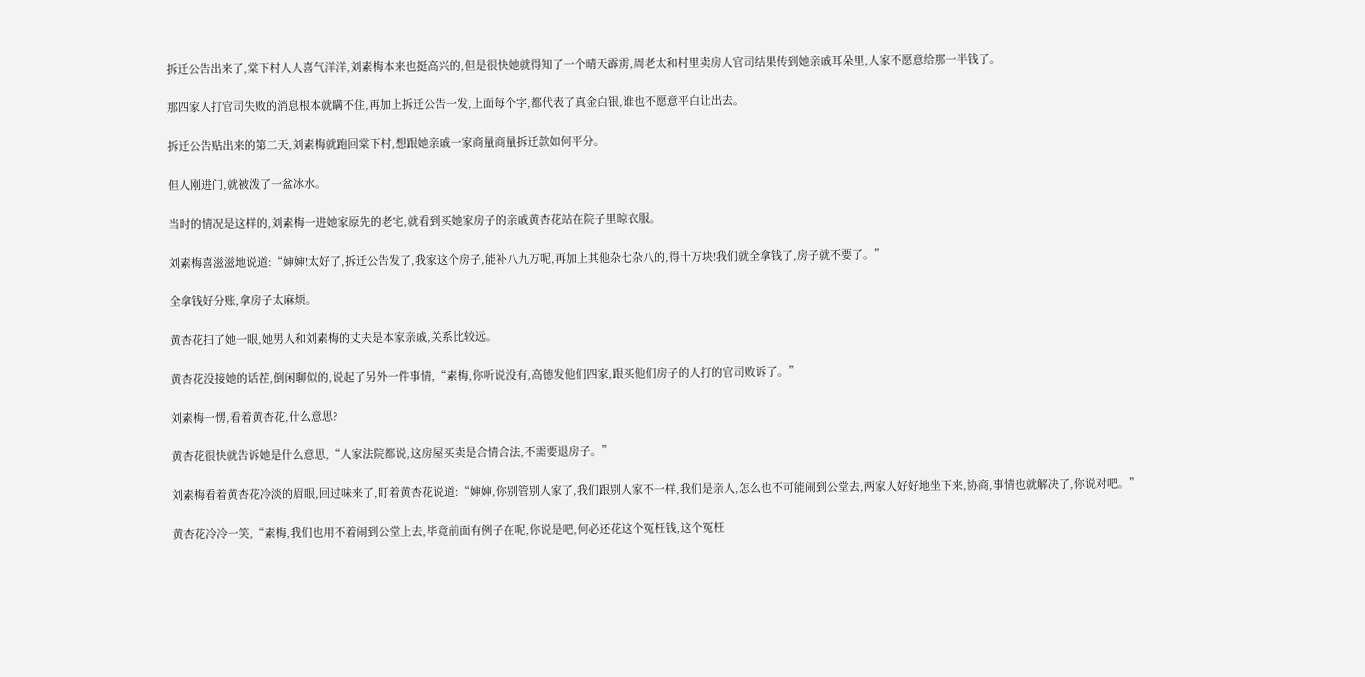拆迁公告出来了,棠下村人人喜气洋洋,刘素梅本来也挺高兴的,但是很快她就得知了一个晴天霹雳,周老太和村里卖房人官司结果传到她亲戚耳朵里,人家不愿意给那一半钱了。

那四家人打官司失败的消息根本就瞒不住,再加上拆迁公告一发,上面每个字,都代表了真金白银,谁也不愿意平白让出去。

拆迁公告贴出来的第二天,刘素梅就跑回棠下村,想跟她亲戚一家商量商量拆迁款如何平分。

但人刚进门,就被泼了一盆冰水。

当时的情况是这样的,刘素梅一进她家原先的老宅,就看到买她家房子的亲戚黄杏花站在院子里晾衣服。

刘素梅喜滋滋地说道:“婶婶!太好了,拆迁公告发了,我家这个房子,能补八九万呢,再加上其他杂七杂八的,得十万块!我们就全拿钱了,房子就不要了。”

全拿钱好分账,拿房子太麻烦。

黄杏花扫了她一眼,她男人和刘素梅的丈夫是本家亲戚,关系比较远。

黄杏花没接她的话茬,倒闲聊似的,说起了另外一件事情,“素梅,你听说没有,高德发他们四家,跟买他们房子的人打的官司败诉了。”

刘素梅一愣,看着黄杏花,什么意思?

黄杏花很快就告诉她是什么意思,“人家法院都说,这房屋买卖是合情合法,不需要退房子。”

刘素梅看着黄杏花冷淡的眉眼,回过味来了,盯着黄杏花说道:“婶婶,你别管别人家了,我们跟别人家不一样,我们是亲人,怎么也不可能闹到公堂去,两家人好好地坐下来,协商,事情也就解决了,你说对吧。”

黄杏花冷冷一笑,“素梅,我们也用不着闹到公堂上去,毕竟前面有例子在呢,你说是吧,何必还花这个冤枉钱,这个冤枉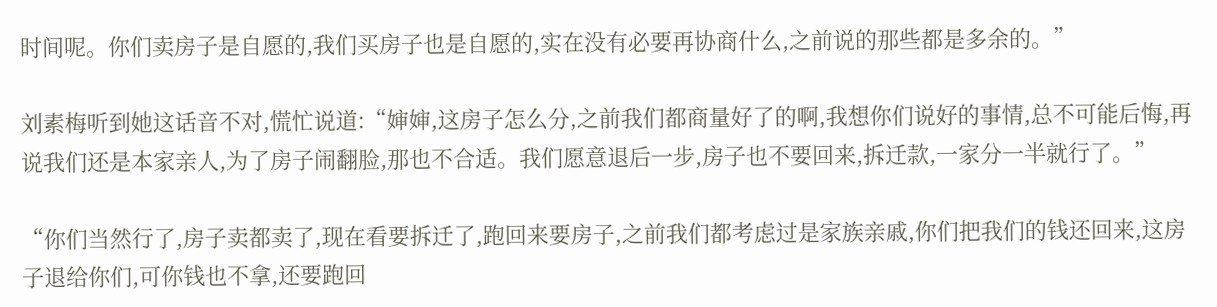时间呢。你们卖房子是自愿的,我们买房子也是自愿的,实在没有必要再协商什么,之前说的那些都是多余的。”

刘素梅听到她这话音不对,慌忙说道:“婶婶,这房子怎么分,之前我们都商量好了的啊,我想你们说好的事情,总不可能后悔,再说我们还是本家亲人,为了房子闹翻脸,那也不合适。我们愿意退后一步,房子也不要回来,拆迁款,一家分一半就行了。”

“你们当然行了,房子卖都卖了,现在看要拆迁了,跑回来要房子,之前我们都考虑过是家族亲戚,你们把我们的钱还回来,这房子退给你们,可你钱也不拿,还要跑回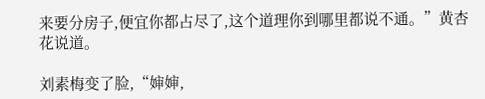来要分房子,便宜你都占尽了,这个道理你到哪里都说不通。”黄杏花说道。

刘素梅变了脸,“婶婶,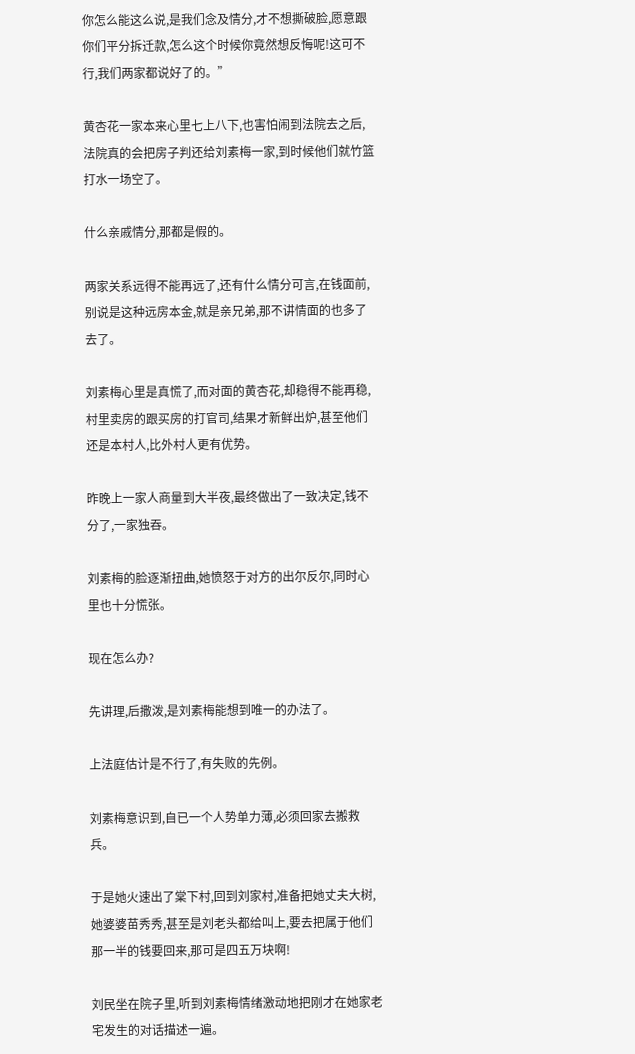你怎么能这么说,是我们念及情分,才不想撕破脸,愿意跟你们平分拆迁款,怎么这个时候你竟然想反悔呢!这可不行,我们两家都说好了的。”

黄杏花一家本来心里七上八下,也害怕闹到法院去之后,法院真的会把房子判还给刘素梅一家,到时候他们就竹篮打水一场空了。

什么亲戚情分,那都是假的。

两家关系远得不能再远了,还有什么情分可言,在钱面前,别说是这种远房本金,就是亲兄弟,那不讲情面的也多了去了。

刘素梅心里是真慌了,而对面的黄杏花,却稳得不能再稳,村里卖房的跟买房的打官司,结果才新鲜出炉,甚至他们还是本村人,比外村人更有优势。

昨晚上一家人商量到大半夜,最终做出了一致决定,钱不分了,一家独吞。

刘素梅的脸逐渐扭曲,她愤怒于对方的出尔反尔,同时心里也十分慌张。

现在怎么办?

先讲理,后撒泼,是刘素梅能想到唯一的办法了。

上法庭估计是不行了,有失败的先例。

刘素梅意识到,自已一个人势单力薄,必须回家去搬救兵。

于是她火速出了棠下村,回到刘家村,准备把她丈夫大树,她婆婆苗秀秀,甚至是刘老头都给叫上,要去把属于他们那一半的钱要回来,那可是四五万块啊!

刘民坐在院子里,听到刘素梅情绪激动地把刚才在她家老宅发生的对话描述一遍。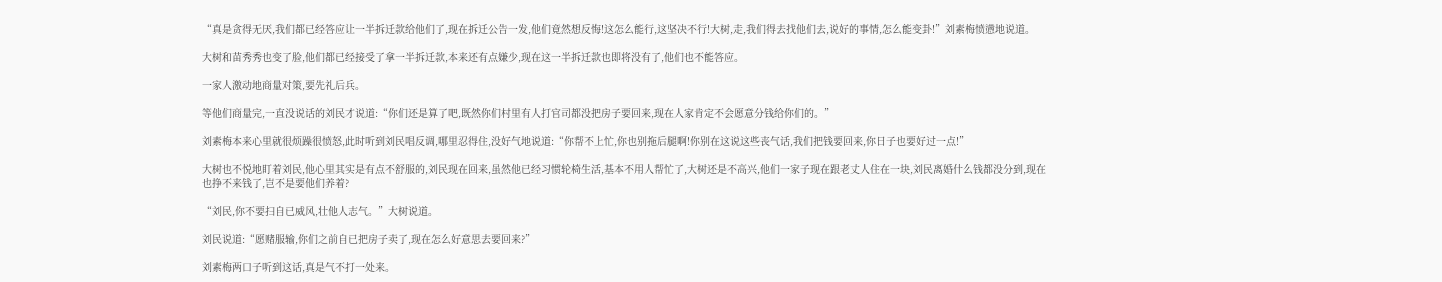“真是贪得无厌,我们都已经答应让一半拆迁款给他们了,现在拆迁公告一发,他们竟然想反悔!这怎么能行,这坚决不行!大树,走,我们得去找他们去,说好的事情,怎么能变卦!”刘素梅愤懑地说道。

大树和苗秀秀也变了脸,他们都已经接受了拿一半拆迁款,本来还有点嫌少,现在这一半拆迁款也即将没有了,他们也不能答应。

一家人激动地商量对策,要先礼后兵。

等他们商量完,一直没说话的刘民才说道:“你们还是算了吧,既然你们村里有人打官司都没把房子要回来,现在人家肯定不会愿意分钱给你们的。”

刘素梅本来心里就很烦躁很愤怒,此时听到刘民唱反调,哪里忍得住,没好气地说道:“你帮不上忙,你也别拖后腿啊!你别在这说这些丧气话,我们把钱要回来,你日子也要好过一点!”

大树也不悦地盯着刘民,他心里其实是有点不舒服的,刘民现在回来,虽然他已经习惯轮椅生活,基本不用人帮忙了,大树还是不高兴,他们一家子现在跟老丈人住在一块,刘民离婚什么钱都没分到,现在也挣不来钱了,岂不是要他们养着?

“刘民,你不要扫自已威风,壮他人志气。”大树说道。

刘民说道:“愿赌服输,你们之前自已把房子卖了,现在怎么好意思去要回来?”

刘素梅两口子听到这话,真是气不打一处来。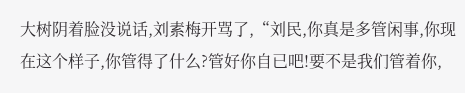大树阴着脸没说话,刘素梅开骂了,“刘民,你真是多管闲事,你现在这个样子,你管得了什么?管好你自已吧!要不是我们管着你,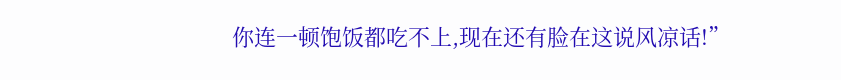你连一顿饱饭都吃不上,现在还有脸在这说风凉话!”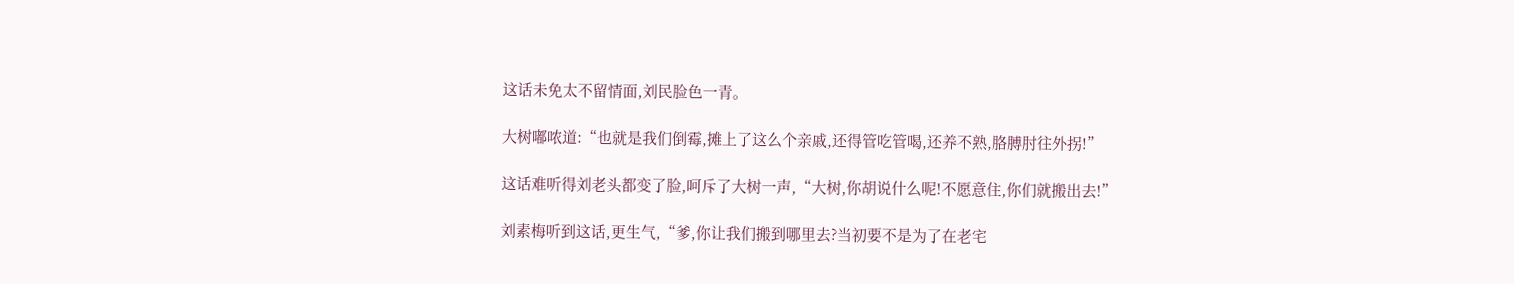这话未免太不留情面,刘民脸色一青。

大树嘟哝道:“也就是我们倒霉,摊上了这么个亲戚,还得管吃管喝,还养不熟,胳膊肘往外拐!”

这话难听得刘老头都变了脸,呵斥了大树一声,“大树,你胡说什么呢!不愿意住,你们就搬出去!”

刘素梅听到这话,更生气,“爹,你让我们搬到哪里去?当初要不是为了在老宅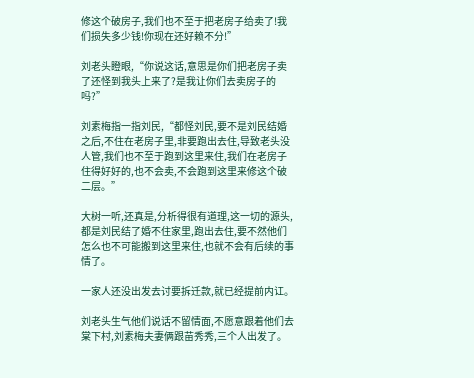修这个破房子,我们也不至于把老房子给卖了!我们损失多少钱!你现在还好赖不分!”

刘老头瞪眼,“你说这话,意思是你们把老房子卖了还怪到我头上来了?是我让你们去卖房子的吗?”

刘素梅指一指刘民,“都怪刘民,要不是刘民结婚之后,不住在老房子里,非要跑出去住,导致老头没人管,我们也不至于跑到这里来住,我们在老房子住得好好的,也不会卖,不会跑到这里来修这个破二层。”

大树一听,还真是,分析得很有道理,这一切的源头,都是刘民结了婚不住家里,跑出去住,要不然他们怎么也不可能搬到这里来住,也就不会有后续的事情了。

一家人还没出发去讨要拆迁款,就已经提前内讧。

刘老头生气他们说话不留情面,不愿意跟着他们去棠下村,刘素梅夫妻俩跟苗秀秀,三个人出发了。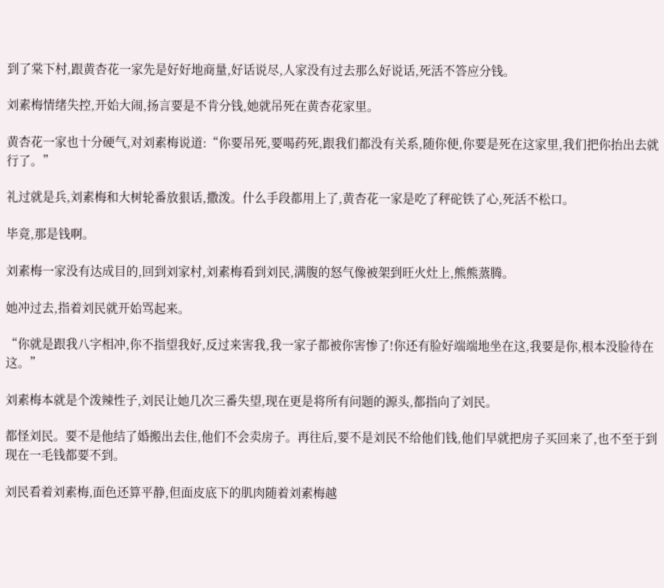到了棠下村,跟黄杏花一家先是好好地商量,好话说尽,人家没有过去那么好说话,死活不答应分钱。

刘素梅情绪失控,开始大闹,扬言要是不肯分钱,她就吊死在黄杏花家里。

黄杏花一家也十分硬气,对刘素梅说道:“你要吊死,要喝药死,跟我们都没有关系,随你便,你要是死在这家里,我们把你抬出去就行了。”

礼过就是兵,刘素梅和大树轮番放狠话,撒泼。什么手段都用上了,黄杏花一家是吃了秤砣铁了心,死活不松口。

毕竟,那是钱啊。

刘素梅一家没有达成目的,回到刘家村,刘素梅看到刘民,满腹的怒气像被架到旺火灶上,熊熊蒸腾。

她冲过去,指着刘民就开始骂起来。

“你就是跟我八字相冲,你不指望我好,反过来害我,我一家子都被你害惨了!你还有脸好端端地坐在这,我要是你,根本没脸待在这。”

刘素梅本就是个泼辣性子,刘民让她几次三番失望,现在更是将所有问题的源头,都指向了刘民。

都怪刘民。要不是他结了婚搬出去住,他们不会卖房子。再往后,要不是刘民不给他们钱,他们早就把房子买回来了,也不至于到现在一毛钱都要不到。

刘民看着刘素梅,面色还算平静,但面皮底下的肌肉随着刘素梅越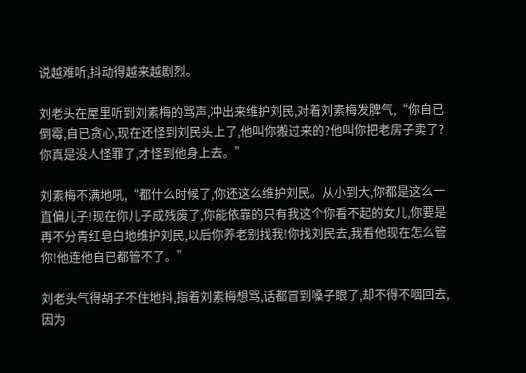说越难听,抖动得越来越剧烈。

刘老头在屋里听到刘素梅的骂声,冲出来维护刘民,对着刘素梅发脾气,“你自已倒霉,自已贪心,现在还怪到刘民头上了,他叫你搬过来的?他叫你把老房子卖了?你真是没人怪罪了,才怪到他身上去。”

刘素梅不满地吼,“都什么时候了,你还这么维护刘民。从小到大,你都是这么一直偏儿子!现在你儿子成残废了,你能依靠的只有我这个你看不起的女儿,你要是再不分青红皂白地维护刘民,以后你养老别找我!你找刘民去,我看他现在怎么管你!他连他自已都管不了。”

刘老头气得胡子不住地抖,指着刘素梅想骂,话都冒到嗓子眼了,却不得不咽回去,因为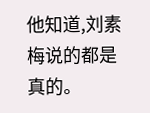他知道,刘素梅说的都是真的。